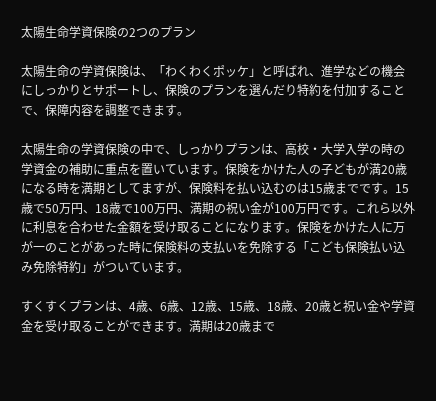太陽生命学資保険の2つのプラン

太陽生命の学資保険は、「わくわくポッケ」と呼ばれ、進学などの機会にしっかりとサポートし、保険のプランを選んだり特約を付加することで、保障内容を調整できます。

太陽生命の学資保険の中で、しっかりプランは、高校・大学入学の時の学資金の補助に重点を置いています。保険をかけた人の子どもが満20歳になる時を満期としてますが、保険料を払い込むのは15歳までです。15歳で50万円、18歳で100万円、満期の祝い金が100万円です。これら以外に利息を合わせた金額を受け取ることになります。保険をかけた人に万が一のことがあった時に保険料の支払いを免除する「こども保険払い込み免除特約」がついています。

すくすくプランは、4歳、6歳、12歳、15歳、18歳、20歳と祝い金や学資金を受け取ることができます。満期は20歳まで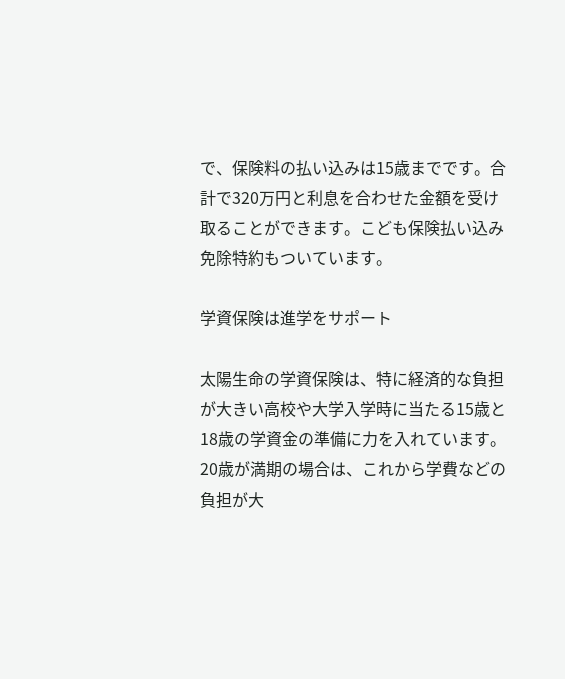で、保険料の払い込みは15歳までです。合計で320万円と利息を合わせた金額を受け取ることができます。こども保険払い込み免除特約もついています。

学資保険は進学をサポート

太陽生命の学資保険は、特に経済的な負担が大きい高校や大学入学時に当たる15歳と18歳の学資金の準備に力を入れています。20歳が満期の場合は、これから学費などの負担が大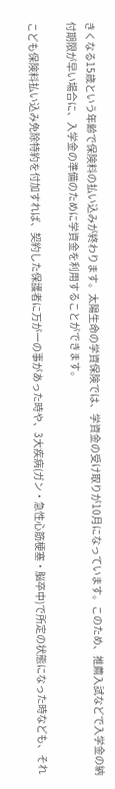きくなる15歳という年齢で保険料の払い込みが終わります。太陽生命の学資保険では、学資金の受け取りが10月になっています。このため、推薦入試などで入学金の納付期限が早い場合に、入学金の準備のために学資金を利用することができます。

こども保険料払い込み免除特約を付加すれば、契約した保護者に万が一の事があった時や、3大疾病(ガン・急性心筋梗塞・脳卒中)で所定の状態になった時なども、それ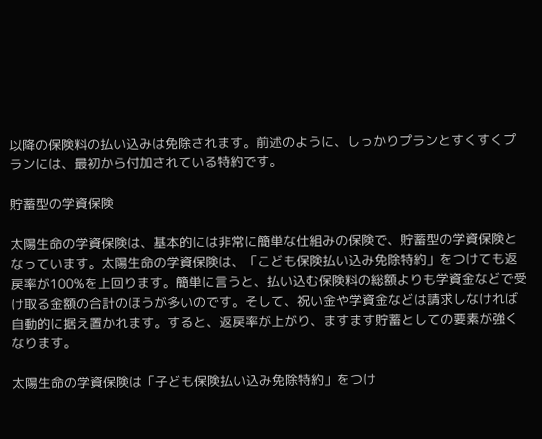以降の保険料の払い込みは免除されます。前述のように、しっかりプランとすくすくプランには、最初から付加されている特約です。

貯蓄型の学資保険

太陽生命の学資保険は、基本的には非常に簡単な仕組みの保険で、貯蓄型の学資保険となっています。太陽生命の学資保険は、「こども保険払い込み免除特約」をつけても返戻率が100%を上回ります。簡単に言うと、払い込む保険料の総額よりも学資金などで受け取る金額の合計のほうが多いのです。そして、祝い金や学資金などは請求しなければ自動的に据え置かれます。すると、返戻率が上がり、ますます貯蓄としての要素が強くなります。

太陽生命の学資保険は「子ども保険払い込み免除特約」をつけ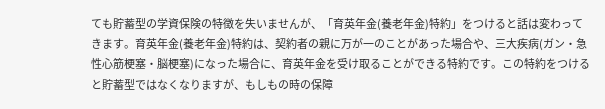ても貯蓄型の学資保険の特徴を失いませんが、「育英年金(養老年金)特約」をつけると話は変わってきます。育英年金(養老年金)特約は、契約者の親に万が一のことがあった場合や、三大疾病(ガン・急性心筋梗塞・脳梗塞)になった場合に、育英年金を受け取ることができる特約です。この特約をつけると貯蓄型ではなくなりますが、もしもの時の保障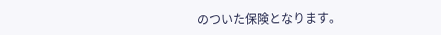のついた保険となります。